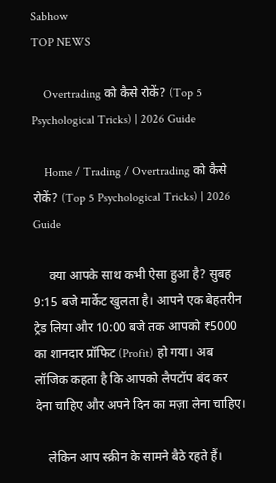Sabhow
TOP NEWS

    Overtrading को कैसे रोकें? (Top 5 Psychological Tricks) | 2026 Guide

    Home / Trading / Overtrading को कैसे रोकें? (Top 5 Psychological Tricks) | 2026 Guide

     क्या आपके साथ कभी ऐसा हुआ है? सुबह 9:15 बजे मार्केट खुलता है। आपने एक बेहतरीन ट्रेड लिया और 10:00 बजे तक आपको ₹5000 का शानदार प्रॉफिट (Profit) हो गया। अब लॉजिक कहता है कि आपको लैपटॉप बंद कर देना चाहिए और अपने दिन का मज़ा लेना चाहिए।

    लेकिन आप स्क्रीन के सामने बैठे रहते हैं।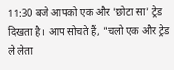11:30 बजे आपको एक और 'छोटा सा' ट्रेड दिखता है। आप सोचते हैं, "चलो एक और ट्रेड ले लेता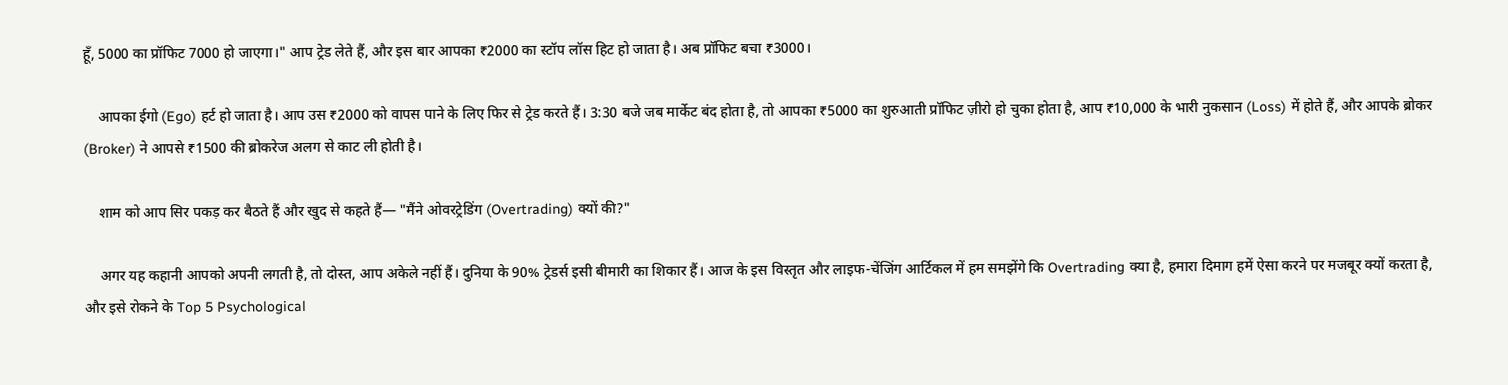हूँ, 5000 का प्रॉफिट 7000 हो जाएगा।" आप ट्रेड लेते हैं, और इस बार आपका ₹2000 का स्टॉप लॉस हिट हो जाता है। अब प्रॉफिट बचा ₹3000।

    आपका ईगो (Ego) हर्ट हो जाता है। आप उस ₹2000 को वापस पाने के लिए फिर से ट्रेड करते हैं। 3:30 बजे जब मार्केट बंद होता है, तो आपका ₹5000 का शुरुआती प्रॉफिट ज़ीरो हो चुका होता है, आप ₹10,000 के भारी नुकसान (Loss) में होते हैं, और आपके ब्रोकर (Broker) ने आपसे ₹1500 की ब्रोकरेज अलग से काट ली होती है।

    शाम को आप सिर पकड़ कर बैठते हैं और खुद से कहते हैं— "मैंने ओवरट्रेडिंग (Overtrading) क्यों की?"

    अगर यह कहानी आपको अपनी लगती है, तो दोस्त, आप अकेले नहीं हैं। दुनिया के 90% ट्रेडर्स इसी बीमारी का शिकार हैं। आज के इस विस्तृत और लाइफ-चेंजिंग आर्टिकल में हम समझेंगे कि Overtrading क्या है, हमारा दिमाग हमें ऐसा करने पर मजबूर क्यों करता है, और इसे रोकने के Top 5 Psychological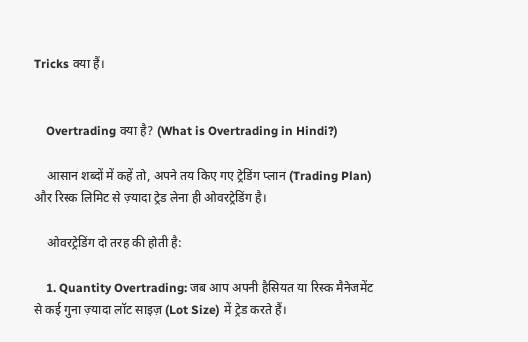Tricks क्या हैं।


    Overtrading क्या है? (What is Overtrading in Hindi?)

    आसान शब्दों में कहें तो, अपने तय किए गए ट्रेडिंग प्लान (Trading Plan) और रिस्क लिमिट से ज़्यादा ट्रेड लेना ही ओवरट्रेडिंग है।

    ओवरट्रेडिंग दो तरह की होती है:

    1. Quantity Overtrading: जब आप अपनी हैसियत या रिस्क मैनेजमेंट से कई गुना ज़्यादा लॉट साइज़ (Lot Size) में ट्रेड करते हैं।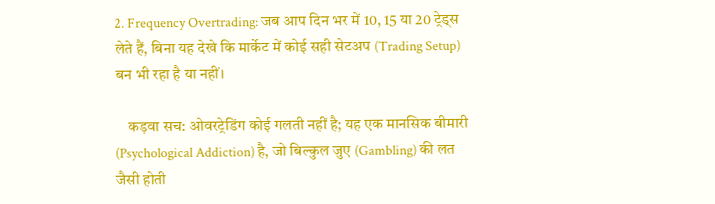2. Frequency Overtrading: जब आप दिन भर में 10, 15 या 20 ट्रेड्स लेते हैं, बिना यह देखे कि मार्केट में कोई सही सेटअप (Trading Setup) बन भी रहा है या नहीं।

    कड़वा सच: ओवरट्रेडिंग कोई गलती नहीं है; यह एक मानसिक बीमारी (Psychological Addiction) है, जो बिल्कुल जुए (Gambling) की लत जैसी होती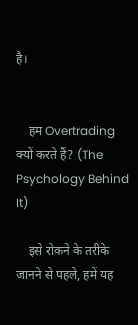है।


    हम Overtrading क्यों करते हैं? (The Psychology Behind It)

    इसे रोकने के तरीके जानने से पहले, हमें यह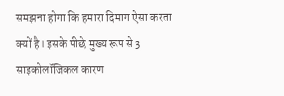समझना होगा कि हमारा दिमाग ऐसा करता क्यों है। इसके पीछे मुख्य रूप से 3 साइकोलॉजिकल कारण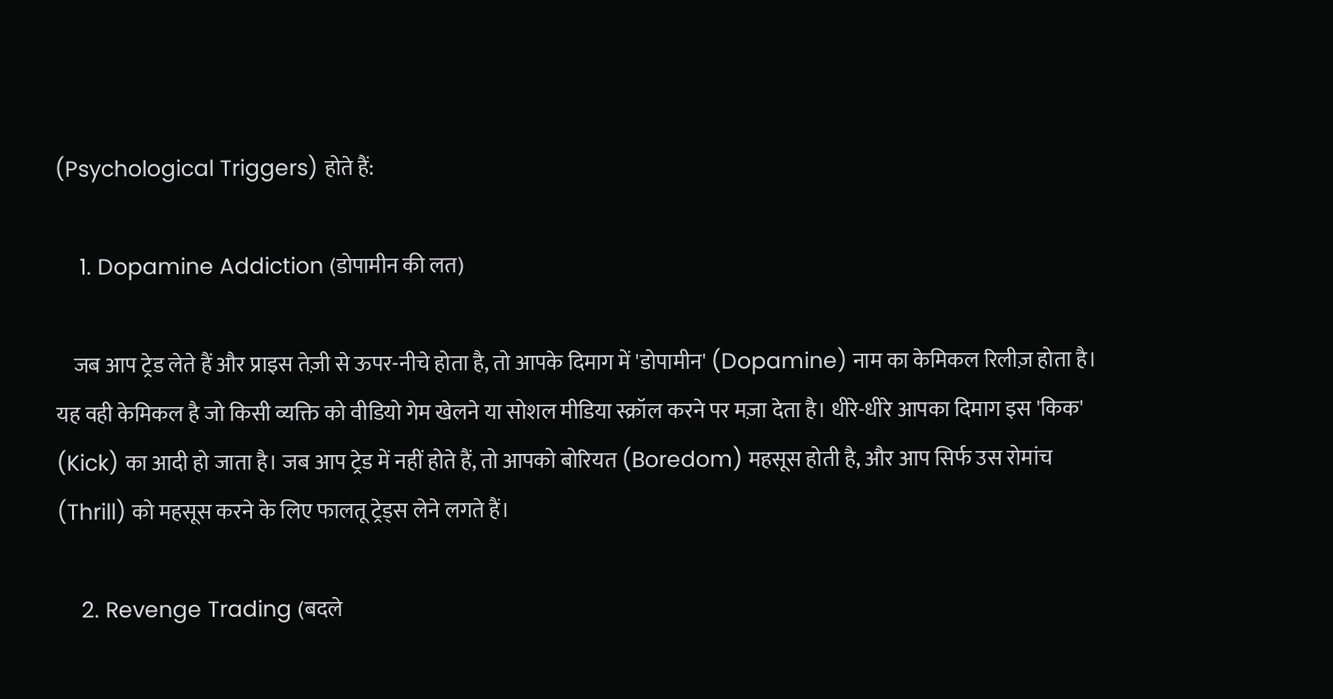(Psychological Triggers) होते हैं:

    1. Dopamine Addiction (डोपामीन की लत)

    जब आप ट्रेड लेते हैं और प्राइस तेज़ी से ऊपर-नीचे होता है, तो आपके दिमाग में 'डोपामीन' (Dopamine) नाम का केमिकल रिलीज़ होता है। यह वही केमिकल है जो किसी व्यक्ति को वीडियो गेम खेलने या सोशल मीडिया स्क्रॉल करने पर मज़ा देता है। धीरे-धीरे आपका दिमाग इस 'किक' (Kick) का आदी हो जाता है। जब आप ट्रेड में नहीं होते हैं, तो आपको बोरियत (Boredom) महसूस होती है, और आप सिर्फ उस रोमांच (Thrill) को महसूस करने के लिए फालतू ट्रेड्स लेने लगते हैं।

    2. Revenge Trading (बदले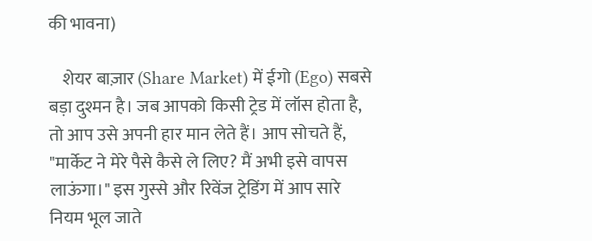की भावना)

    शेयर बाज़ार (Share Market) में ईगो (Ego) सबसे बड़ा दुश्मन है। जब आपको किसी ट्रेड में लॉस होता है, तो आप उसे अपनी हार मान लेते हैं। आप सोचते हैं, "मार्केट ने मेरे पैसे कैसे ले लिए? मैं अभी इसे वापस लाऊंगा।" इस गुस्से और रिवेंज ट्रेडिंग में आप सारे नियम भूल जाते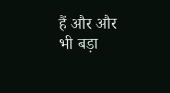हैं और और भी बड़ा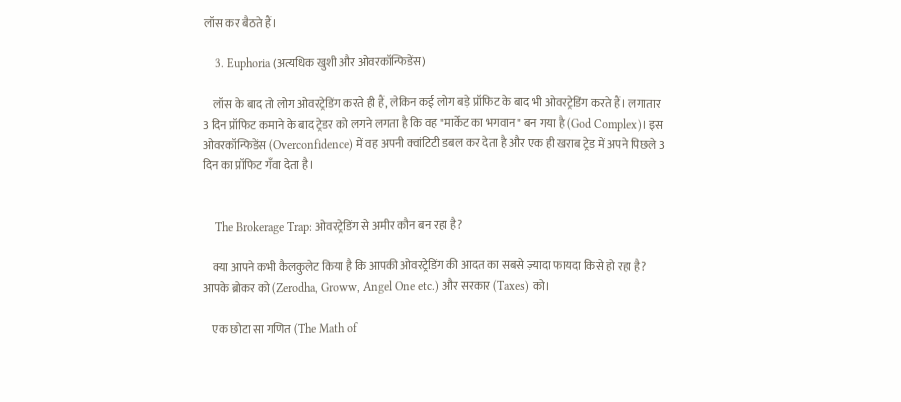लॉस कर बैठते हैं।

    3. Euphoria (अत्यधिक खुशी और ओवरकॉन्फिडेंस)

    लॉस के बाद तो लोग ओवरट्रेडिंग करते ही हैं, लेकिन कई लोग बड़े प्रॉफिट के बाद भी ओवरट्रेडिंग करते हैं। लगातार 3 दिन प्रॉफिट कमाने के बाद ट्रेडर को लगने लगता है कि वह "मार्केट का भगवान" बन गया है (God Complex)। इस ओवरकॉन्फिडेंस (Overconfidence) में वह अपनी क्वांटिटी डबल कर देता है और एक ही खराब ट्रेड में अपने पिछले 3 दिन का प्रॉफिट गँवा देता है।


    The Brokerage Trap: ओवरट्रेडिंग से अमीर कौन बन रहा है?

    क्या आपने कभी कैलकुलेट किया है कि आपकी ओवरट्रेडिंग की आदत का सबसे ज़्यादा फायदा किसे हो रहा है? आपके ब्रोकर को (Zerodha, Groww, Angel One etc.) और सरकार (Taxes) को।

    एक छोटा सा गणित (The Math of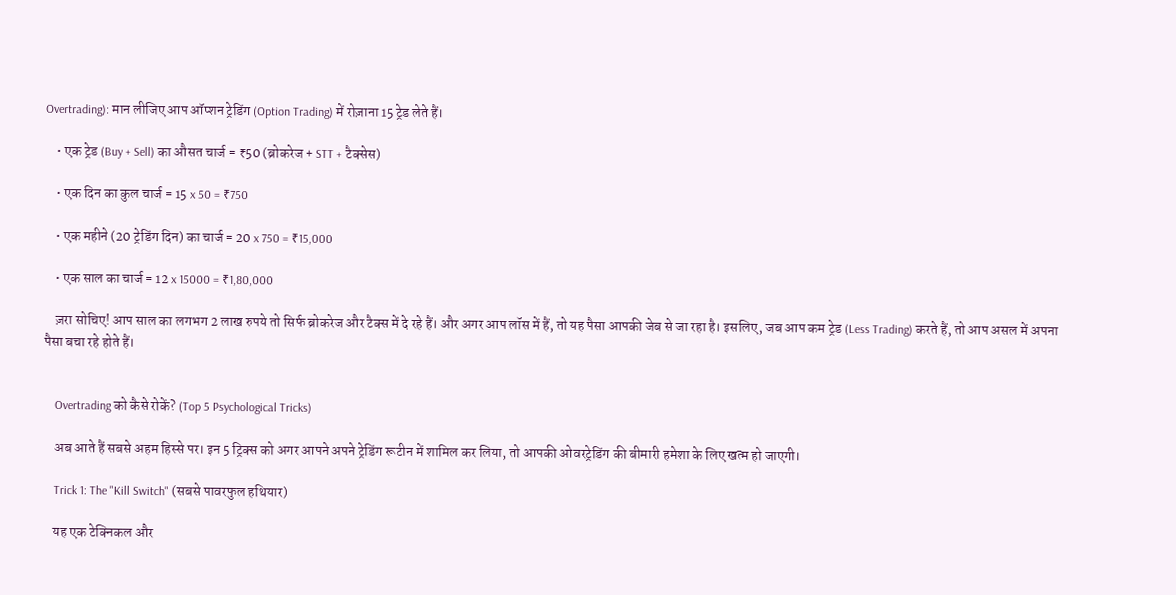Overtrading): मान लीजिए आप ऑप्शन ट्रेडिंग (Option Trading) में रोज़ाना 15 ट्रेड लेते हैं।

    • एक ट्रेड (Buy + Sell) का औसत चार्ज = ₹50 (ब्रोकरेज + STT + टैक्सेस)

    • एक दिन का कुल चार्ज = 15 x 50 = ₹750

    • एक महीने (20 ट्रेडिंग दिन) का चार्ज = 20 x 750 = ₹15,000

    • एक साल का चार्ज = 12 x 15000 = ₹1,80,000

    ज़रा सोचिए! आप साल का लगभग 2 लाख रुपये तो सिर्फ ब्रोकरेज और टैक्स में दे रहे हैं। और अगर आप लॉस में हैं, तो यह पैसा आपकी जेब से जा रहा है। इसलिए, जब आप कम ट्रेड (Less Trading) करते हैं, तो आप असल में अपना पैसा बचा रहे होते हैं।


    Overtrading को कैसे रोकें? (Top 5 Psychological Tricks)

    अब आते हैं सबसे अहम हिस्से पर। इन 5 ट्रिक्स को अगर आपने अपने ट्रेडिंग रूटीन में शामिल कर लिया, तो आपकी ओवरट्रेडिंग की बीमारी हमेशा के लिए खत्म हो जाएगी।

    Trick 1: The "Kill Switch" (सबसे पावरफुल हथियार)

    यह एक टेक्निकल और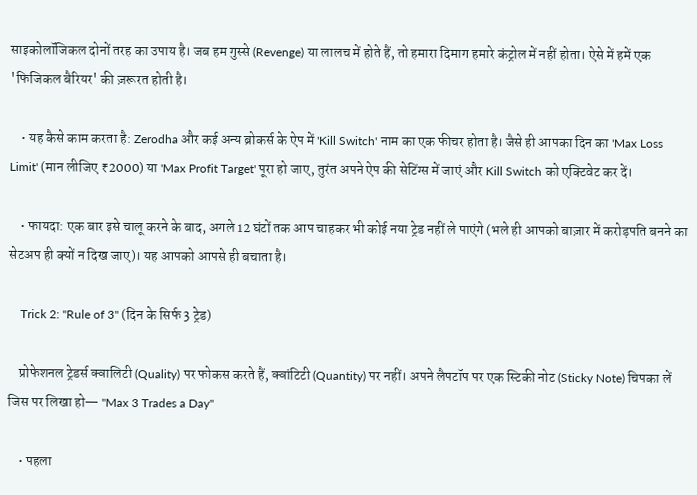साइकोलॉजिकल दोनों तरह का उपाय है। जब हम गुस्से (Revenge) या लालच में होते हैं, तो हमारा दिमाग हमारे कंट्रोल में नहीं होता। ऐसे में हमें एक 'फिजिकल बैरियर' की ज़रूरत होती है।

    • यह कैसे काम करता है: Zerodha और कई अन्य ब्रोकर्स के ऐप में 'Kill Switch' नाम का एक फीचर होता है। जैसे ही आपका दिन का 'Max Loss Limit' (मान लीजिए ₹2000) या 'Max Profit Target' पूरा हो जाए, तुरंत अपने ऐप की सेटिंग्स में जाएं और Kill Switch को एक्टिवेट कर दें।

    • फायदा: एक बार इसे चालू करने के बाद, अगले 12 घंटों तक आप चाहकर भी कोई नया ट्रेड नहीं ले पाएंगे (भले ही आपको बाज़ार में करोड़पति बनने का सेटअप ही क्यों न दिख जाए)। यह आपको आपसे ही बचाता है।

    Trick 2: "Rule of 3" (दिन के सिर्फ 3 ट्रेड)

    प्रोफेशनल ट्रेडर्स क्वालिटी (Quality) पर फोकस करते हैं, क्वांटिटी (Quantity) पर नहीं। अपने लैपटॉप पर एक स्टिकी नोट (Sticky Note) चिपका लें जिस पर लिखा हो— "Max 3 Trades a Day"

    • पहला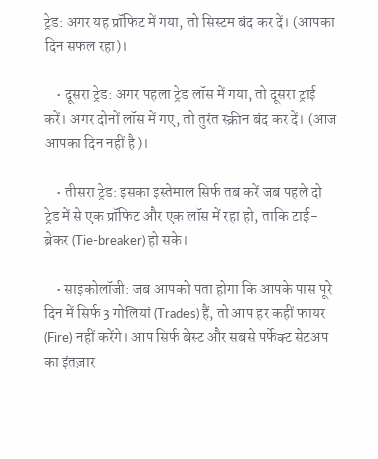ट्रेड: अगर यह प्रॉफिट में गया, तो सिस्टम बंद कर दें। (आपका दिन सफल रहा)।

    • दूसरा ट्रेड: अगर पहला ट्रेड लॉस में गया, तो दूसरा ट्राई करें। अगर दोनों लॉस में गए, तो तुरंत स्क्रीन बंद कर दें। (आज आपका दिन नहीं है)।

    • तीसरा ट्रेड: इसका इस्तेमाल सिर्फ तब करें जब पहले दो ट्रेड में से एक प्रॉफिट और एक लॉस में रहा हो, ताकि टाई-ब्रेकर (Tie-breaker) हो सके।

    • साइकोलॉजी: जब आपको पता होगा कि आपके पास पूरे दिन में सिर्फ 3 गोलियां (Trades) हैं, तो आप हर कहीं फायर (Fire) नहीं करेंगे। आप सिर्फ बेस्ट और सबसे पर्फेक्ट सेटअप का इंतज़ार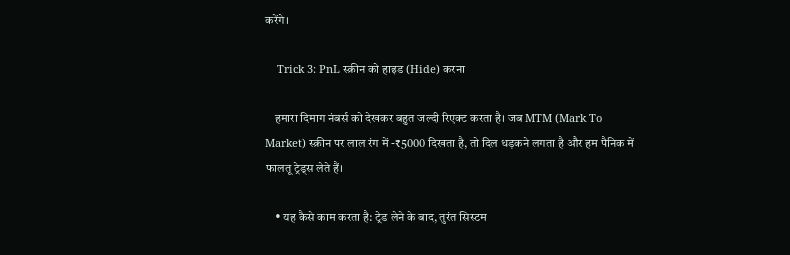करेंगे।

    Trick 3: PnL स्क्रीन को हाइड (Hide) करना

    हमारा दिमाग नंबर्स को देखकर बहुत जल्दी रिएक्ट करता है। जब MTM (Mark To Market) स्क्रीन पर लाल रंग में -₹5000 दिखता है, तो दिल धड़कने लगता है और हम पैनिक में फालतू ट्रेड्स लेते हैं।

    • यह कैसे काम करता है: ट्रेड लेने के बाद, तुरंत सिस्टम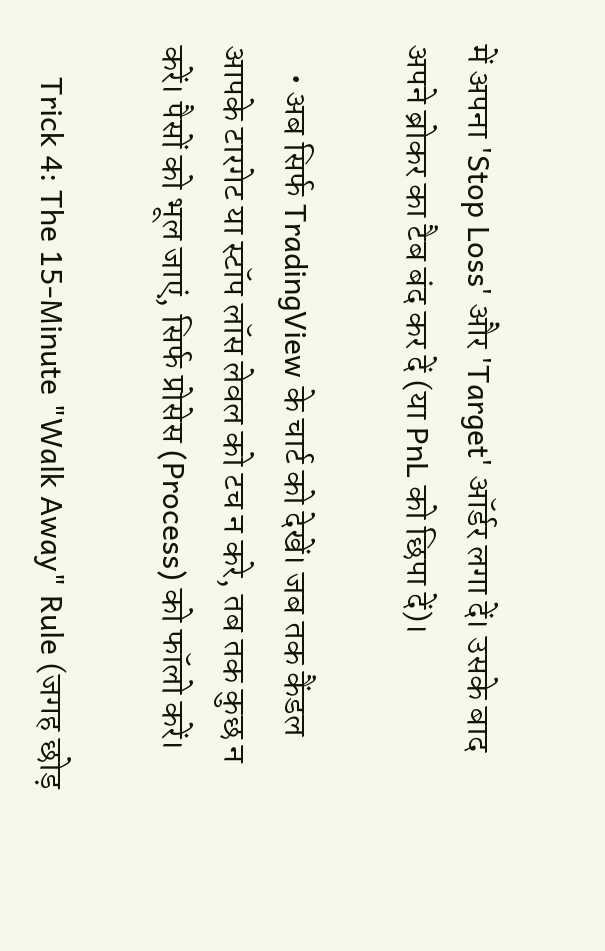में अपना 'Stop Loss' और 'Target' ऑर्डर लगा दें। उसके बाद अपने ब्रोकर का टैब बंद कर दें (या PnL को छिपा दें)।

    • अब सिर्फ TradingView के चार्ट को देखें। जब तक कैंडल आपके टारगेट या स्टॉप लॉस लेवल को टच न करे, तब तक कुछ न करें। पैसों को भूल जाएं, सिर्फ प्रोसेस (Process) को फॉलो करें।

    Trick 4: The 15-Minute "Walk Away" Rule (जगह छोड़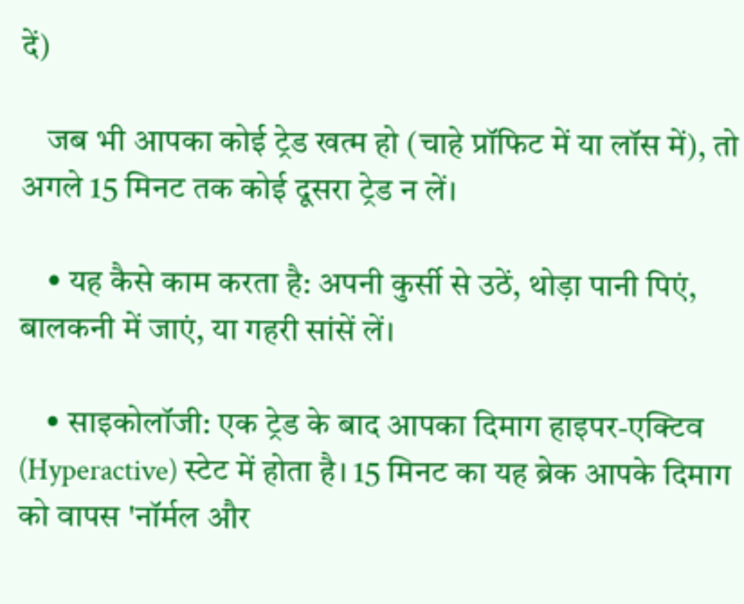दें)

    जब भी आपका कोई ट्रेड खत्म हो (चाहे प्रॉफिट में या लॉस में), तो अगले 15 मिनट तक कोई दूसरा ट्रेड न लें।

    • यह कैसे काम करता है: अपनी कुर्सी से उठें, थोड़ा पानी पिएं, बालकनी में जाएं, या गहरी सांसें लें।

    • साइकोलॉजी: एक ट्रेड के बाद आपका दिमाग हाइपर-एक्टिव (Hyperactive) स्टेट में होता है। 15 मिनट का यह ब्रेक आपके दिमाग को वापस 'नॉर्मल और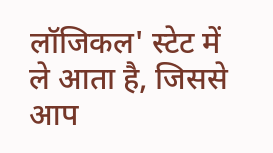लॉजिकल' स्टेट में ले आता है, जिससे आप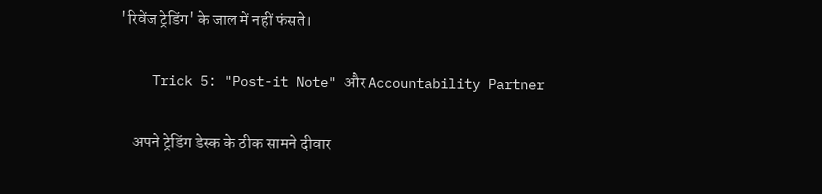'रिवेंज ट्रेडिंग' के जाल में नहीं फंसते।

    Trick 5: "Post-it Note" और Accountability Partner

    अपने ट्रेडिंग डेस्क के ठीक सामने दीवार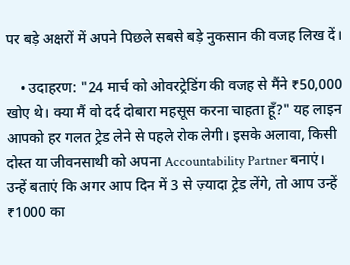पर बड़े अक्षरों में अपने पिछले सबसे बड़े नुकसान की वजह लिख दें।

    • उदाहरण: "24 मार्च को ओवरट्रेडिंग की वजह से मैंने ₹50,000 खोए थे। क्या मैं वो दर्द दोबारा महसूस करना चाहता हूँ?" यह लाइन आपको हर गलत ट्रेड लेने से पहले रोक लेगी। इसके अलावा, किसी दोस्त या जीवनसाथी को अपना Accountability Partner बनाएं। उन्हें बताएं कि अगर आप दिन में 3 से ज़्यादा ट्रेड लेंगे, तो आप उन्हें ₹1000 का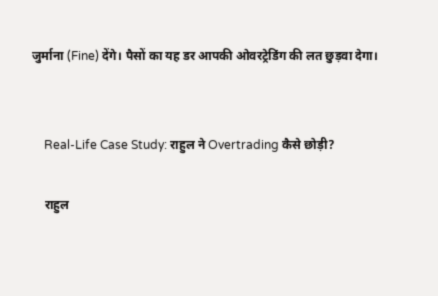जुर्माना (Fine) देंगे। पैसों का यह डर आपकी ओवरट्रेडिंग की लत छुड़वा देगा।


    Real-Life Case Study: राहुल ने Overtrading कैसे छोड़ी?

    राहुल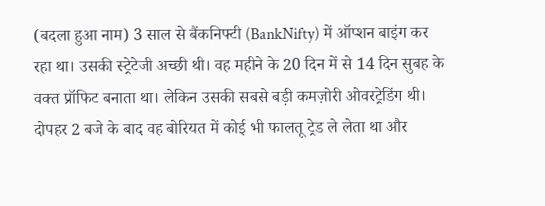(बदला हुआ नाम) 3 साल से बैंकनिफ्टी (BankNifty) में ऑप्शन बाइंग कर रहा था। उसकी स्ट्रेटेजी अच्छी थी। वह महीने के 20 दिन में से 14 दिन सुबह के वक्त प्रॉफिट बनाता था। लेकिन उसकी सबसे बड़ी कमज़ोरी ओवरट्रेडिंग थी। दोपहर 2 बजे के बाद वह बोरियत में कोई भी फालतू ट्रेड ले लेता था और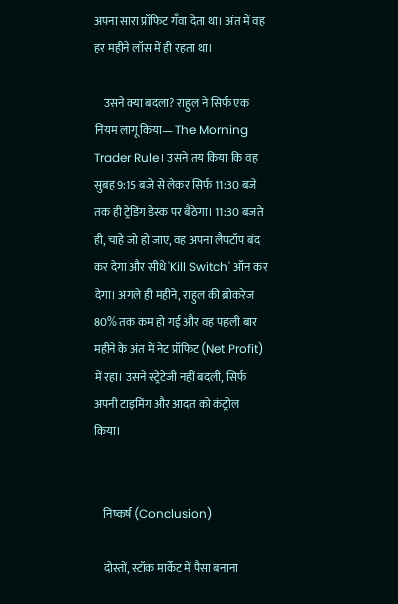अपना सारा प्रॉफिट गँवा देता था। अंत में वह हर महीने लॉस में ही रहता था।

    उसने क्या बदला? राहुल ने सिर्फ एक नियम लागू किया— The Morning Trader Rule। उसने तय किया कि वह सुबह 9:15 बजे से लेकर सिर्फ 11:30 बजे तक ही ट्रेडिंग डेस्क पर बैठेगा। 11:30 बजते ही, चाहे जो हो जाए, वह अपना लैपटॉप बंद कर देगा और सीधे 'Kill Switch' ऑन कर देगा। अगले ही महीने, राहुल की ब्रोकरेज 80% तक कम हो गई और वह पहली बार महीने के अंत में नेट प्रॉफिट (Net Profit) में रहा। उसने स्ट्रेटेजी नहीं बदली, सिर्फ अपनी टाइमिंग और आदत को कंट्रोल किया।


    निष्कर्ष (Conclusion)

    दोस्तों, स्टॉक मार्केट में पैसा बनाना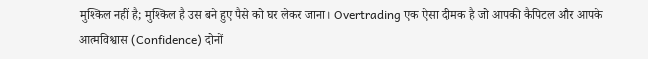मुश्किल नहीं है; मुश्किल है उस बने हुए पैसे को घर लेकर जाना। Overtrading एक ऐसा दीमक है जो आपकी कैपिटल और आपके आत्मविश्वास (Confidence) दोनों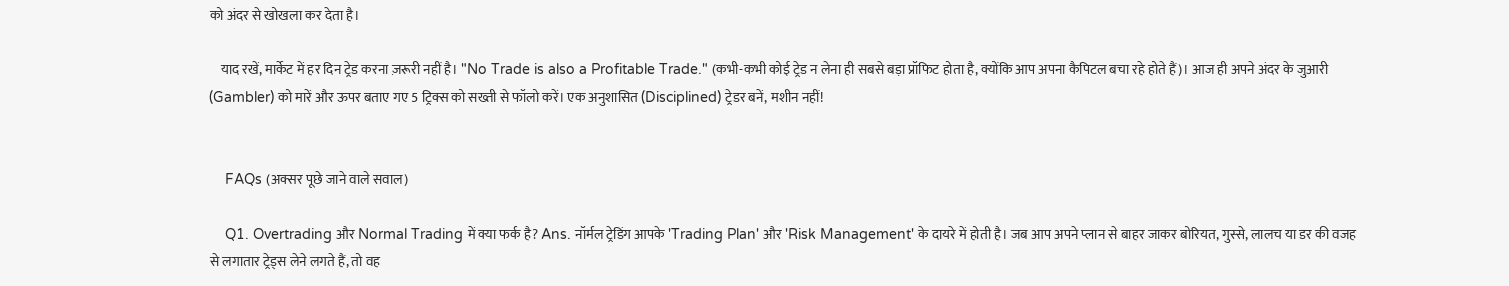को अंदर से खोखला कर देता है।

    याद रखें, मार्केट में हर दिन ट्रेड करना ज़रूरी नहीं है। "No Trade is also a Profitable Trade." (कभी-कभी कोई ट्रेड न लेना ही सबसे बड़ा प्रॉफिट होता है, क्योंकि आप अपना कैपिटल बचा रहे होते हैं)। आज ही अपने अंदर के जुआरी (Gambler) को मारें और ऊपर बताए गए 5 ट्रिक्स को सख्ती से फॉलो करें। एक अनुशासित (Disciplined) ट्रेडर बनें, मशीन नहीं!


    FAQs (अक्सर पूछे जाने वाले सवाल)

    Q1. Overtrading और Normal Trading में क्या फर्क है? Ans. नॉर्मल ट्रेडिंग आपके 'Trading Plan' और 'Risk Management' के दायरे में होती है। जब आप अपने प्लान से बाहर जाकर बोरियत, गुस्से, लालच या डर की वजह से लगातार ट्रेड्स लेने लगते हैं, तो वह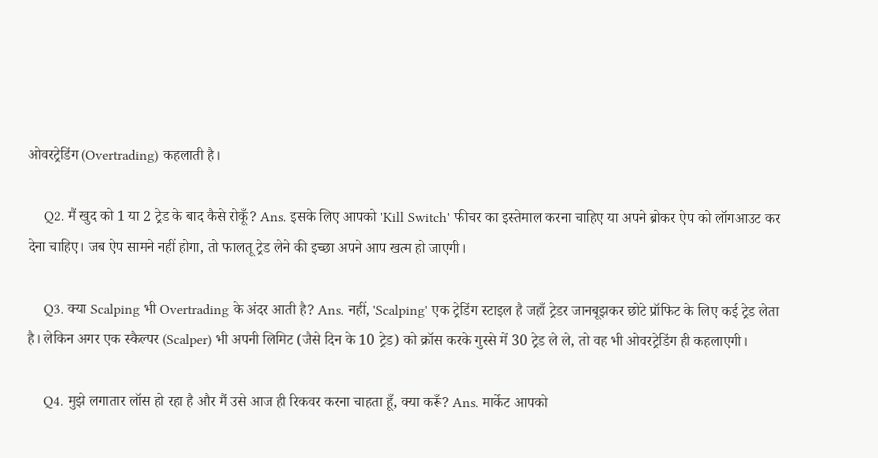ओवरट्रेडिंग (Overtrading) कहलाती है।

    Q2. मैं खुद को 1 या 2 ट्रेड के बाद कैसे रोकूँ? Ans. इसके लिए आपको 'Kill Switch' फीचर का इस्तेमाल करना चाहिए या अपने ब्रोकर ऐप को लॉगआउट कर देना चाहिए। जब ऐप सामने नहीं होगा, तो फालतू ट्रेड लेने की इच्छा अपने आप खत्म हो जाएगी।

    Q3. क्या Scalping भी Overtrading के अंदर आती है? Ans. नहीं, 'Scalping' एक ट्रेडिंग स्टाइल है जहाँ ट्रेडर जानबूझकर छोटे प्रॉफिट के लिए कई ट्रेड लेता है। लेकिन अगर एक स्कैल्पर (Scalper) भी अपनी लिमिट (जैसे दिन के 10 ट्रेड) को क्रॉस करके गुस्से में 30 ट्रेड ले ले, तो वह भी ओवरट्रेडिंग ही कहलाएगी।

    Q4. मुझे लगातार लॉस हो रहा है और मैं उसे आज ही रिकवर करना चाहता हूँ, क्या करूँ? Ans. मार्केट आपको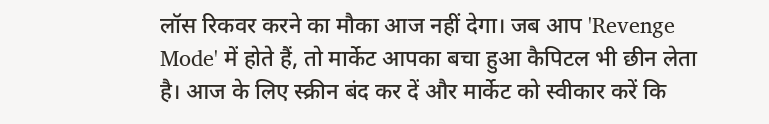लॉस रिकवर करने का मौका आज नहीं देगा। जब आप 'Revenge Mode' में होते हैं, तो मार्केट आपका बचा हुआ कैपिटल भी छीन लेता है। आज के लिए स्क्रीन बंद कर दें और मार्केट को स्वीकार करें कि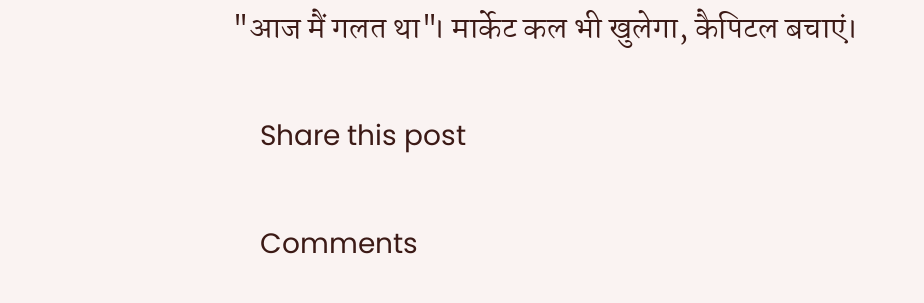"आज मैं गलत था"। मार्केट कल भी खुलेगा, कैपिटल बचाएं।

    Share this post

    Comments